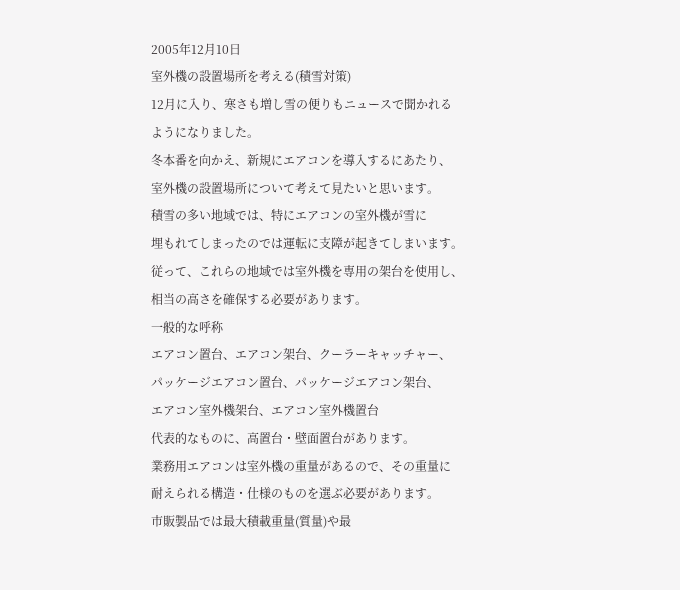2005年12月10日
室外機の設置場所を考える(積雪対策)
12月に入り、寒さも増し雪の便りもニュースで聞かれる
ようになりました。
冬本番を向かえ、新規にエアコンを導入するにあたり、
室外機の設置場所について考えて見たいと思います。
積雪の多い地域では、特にエアコンの室外機が雪に
埋もれてしまったのでは運転に支障が起きてしまいます。
従って、これらの地域では室外機を専用の架台を使用し、
相当の高さを確保する必要があります。
一般的な呼称
エアコン置台、エアコン架台、クーラーキャッチャー、
パッケージエアコン置台、パッケージエアコン架台、
エアコン室外機架台、エアコン室外機置台
代表的なものに、高置台・壁面置台があります。
業務用エアコンは室外機の重量があるので、その重量に
耐えられる構造・仕様のものを選ぶ必要があります。
市販製品では最大積載重量(質量)や最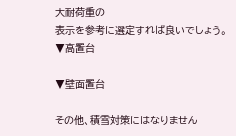大耐荷重の
表示を参考に選定すれば良いでしょう。
▼高置台

▼壁面置台

その他、積雪対策にはなりません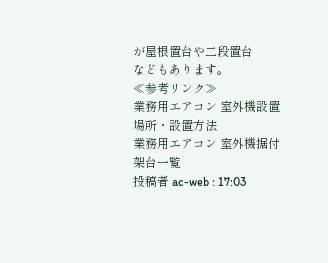が屋根置台や二段置台
などもあります。
≪参考リンク≫
業務用エアコン 室外機設置場所・設置方法
業務用エアコン 室外機据付架台一覧
投稿者 ac-web : 17:03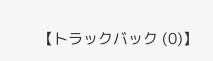【トラックバック (0)】